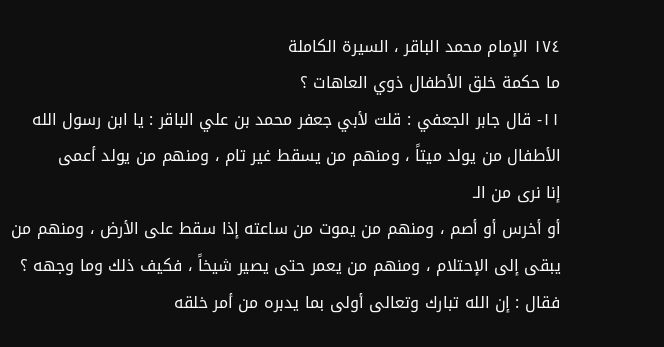١٧٤ الإمام محمد الباقر ، السيرة الكاملة
ما حكمة خلق الأطفال ذوي العاهات ؟
۱۱- قال جابر الجعفي : قلت لأبي جعفر محمد بن علي الباقر : يا ابن رسول الله
الأطفال من يولد ميتاً ، ومنهم من يسقط غير تام ، ومنهم من يولد أعمى
إنا نرى من الـ
أو أخرس أو أصم ، ومنهم من يموت من ساعته إذا سقط على الأرض ، ومنهم من
يبقى إلى الإحتلام ، ومنهم من يعمر حتى يصير شيخاً ، فكيف ذلك وما وجهه ؟
فقال : إن الله تبارك وتعالى أولى بما يدبره من أمر خلقه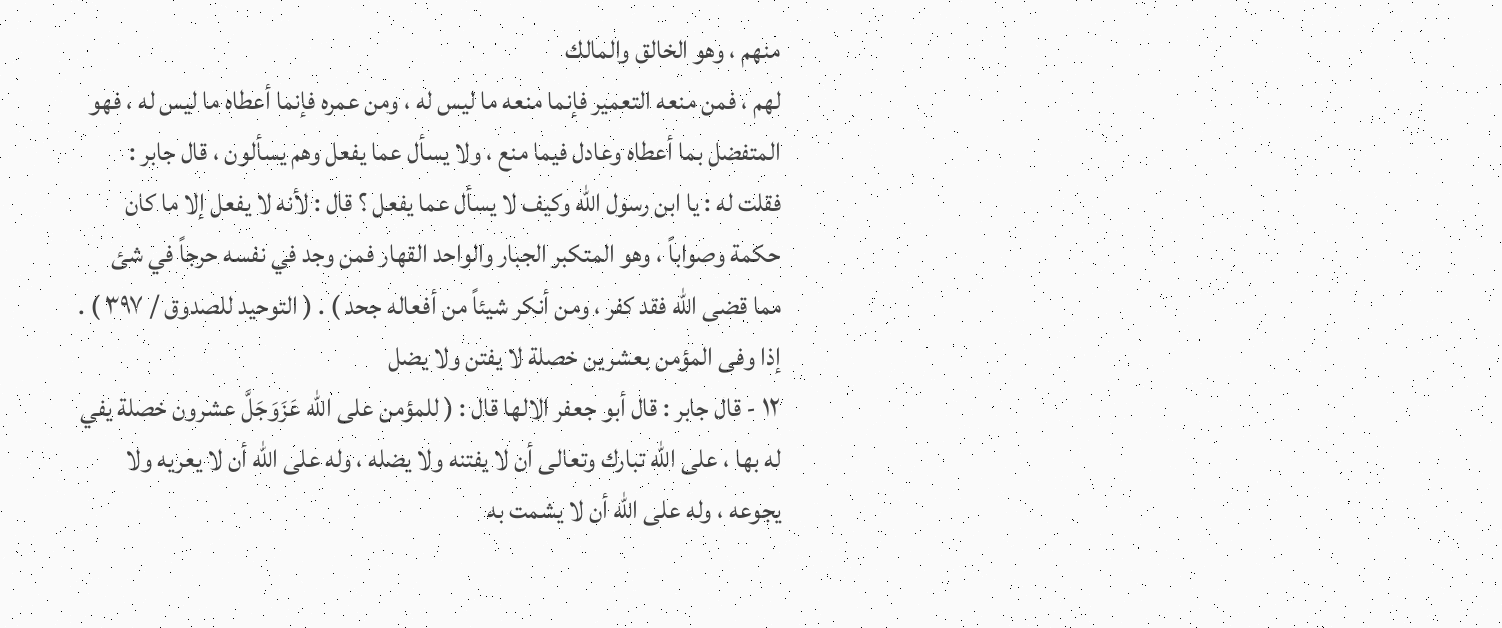منهم ، وهو الخالق والمالك
لهم ، فمن منعه التعمير فإنما منعه ما ليس له ، ومن عمره فإنما أعطاه ما ليس له ، فهو
المتفضل بما أعطاه وعادل فيما منع ، ولا يسأل عما يفعل وهم يسألون ، قال جابر :
فقلت له : يا ابن رسول الله وكيف لا يسأل عما يفعل ؟ قال : لأنه لا يفعل إلا ما كان
حكمة وصواباً ، وهو المتكبر الجبار والواحد القهار فمن وجد في نفسه حرجاً في شئ
مما قضى الله فقد كفر ، ومن أنكر شيئاً من أفعاله جحد ) . ( التوحيد للصدوق / ٣٩٧ ) .
إذا وفى المؤمن بعشرين خصلة لا يفتن ولا يضل
۱۲ - قال جابر : قال أبو جعفر الالها قال : ( للمؤمن على الله عَزَوَجَلَّ عشرون خصلة يفي
له بها ، على الله تبارك وتعالى أن لا يفتنه ولا يضله ، وله على الله أن لا يعريه ولا
يجوعه ، وله على الله أن لا يشمت به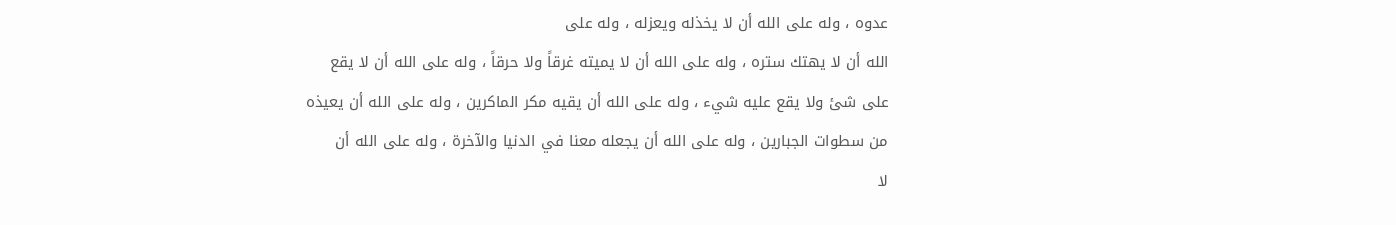عدوه ، وله على الله أن لا يخذله ويعزله ، وله على
الله أن لا يهتك ستره ، وله على الله أن لا يميته غرقاً ولا حرقاً ، وله على الله أن لا يقع
على شئ ولا يقع عليه شيء ، وله على الله أن يقيه مكر الماكرين ، وله على الله أن يعيذه
من سطوات الجبارين ، وله على الله أن يجعله معنا في الدنيا والآخرة ، وله على الله أن
لا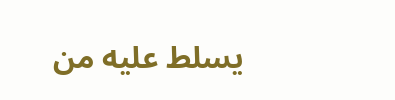يسلط عليه من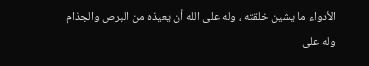الأدواء ما يشين خلقته ، وله على الله أن يعيذه من البرص والجذام
وله على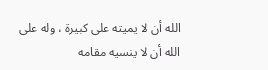الله أن لا يميته على كبيرة ، وله على الله أن لا ينسيه مقامه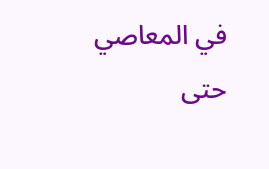في المعاصي حتى